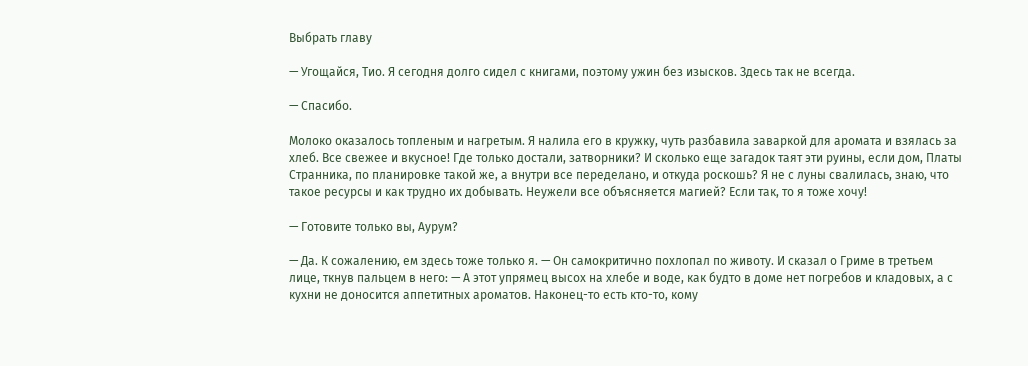Выбрать главу

— Угощайся, Тио. Я сегодня долго сидел с книгами, поэтому ужин без изысков. Здесь так не всегда.

— Спасибо.

Молоко оказалось топленым и нагретым. Я налила его в кружку, чуть разбавила заваркой для аромата и взялась за хлеб. Все свежее и вкусное! Где только достали, затворники? И сколько еще загадок таят эти руины, если дом, Платы Странника, по планировке такой же, а внутри все переделано, и откуда роскошь? Я не с луны свалилась, знаю, что такое ресурсы и как трудно их добывать. Неужели все объясняется магией? Если так, то я тоже хочу!

— Готовите только вы, Аурум?

— Да. К сожалению, ем здесь тоже только я. — Он самокритично похлопал по животу. И сказал о Гриме в третьем лице, ткнув пальцем в него: — А этот упрямец высох на хлебе и воде, как будто в доме нет погребов и кладовых, а с кухни не доносится аппетитных ароматов. Наконец-то есть кто-то, кому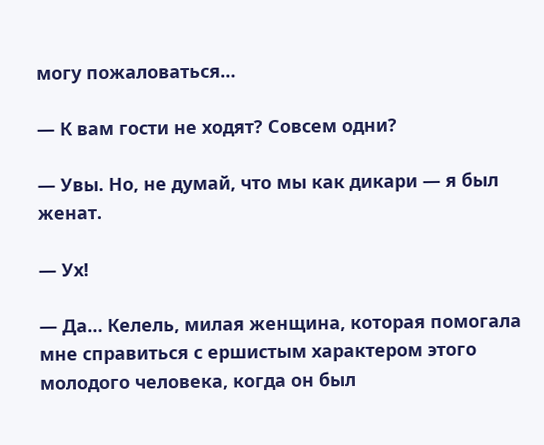могу пожаловаться…

— К вам гости не ходят? Совсем одни?

— Увы. Но, не думай, что мы как дикари — я был женат.

— Ух!

— Да… Келель, милая женщина, которая помогала мне справиться с ершистым характером этого молодого человека, когда он был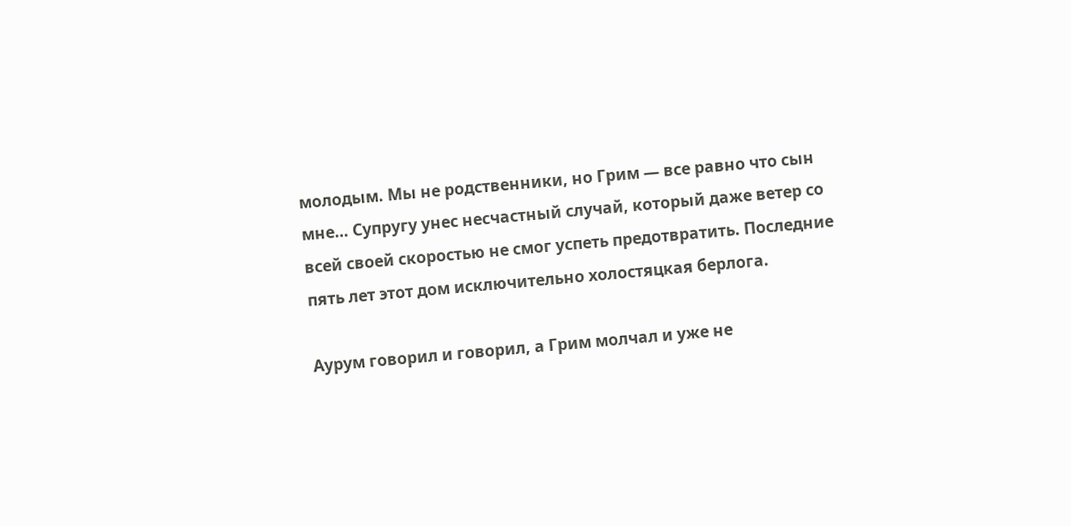молодым. Мы не родственники, но Грим — все равно что сын мне… Супругу унес несчастный случай, который даже ветер со всей своей скоростью не смог успеть предотвратить. Последние пять лет этот дом исключительно холостяцкая берлога.

Аурум говорил и говорил, а Грим молчал и уже не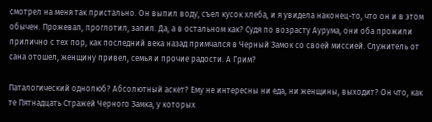смотрел на меня так пристально. Он выпил воду, съел кусок хлеба, и я увидела наконец-то, что он и в этом обычен. Прожевал, проглотил, запил. Да, а в остальном как? Судя по возрасту Аурума, они оба прожили прилично с тех пор, как последний века назад примчался в Черный Замок со своей миссией. Служитель от сана отошел, женщину привел, семья и прочие радости. А Грим?

Паталогический однолюб? Абсолютный аскет? Ему не интересны ни еда, ни женщины, выходит? Он что, как те Пятнадцать Стражей Черного Замка, у которых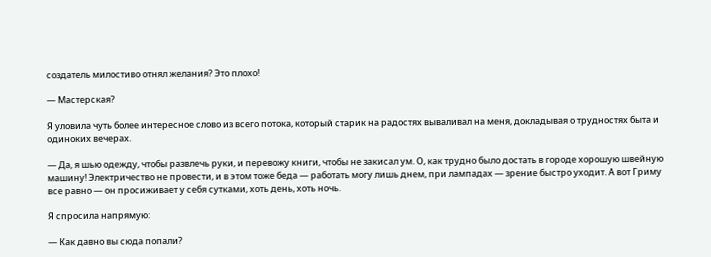создатель милостиво отнял желания? Это плохо!

— Мастерская?

Я уловила чуть более интересное слово из всего потока, который старик на радостях вываливал на меня, докладывая о трудностях быта и одиноких вечерах.

— Да, я шью одежду, чтобы развлечь руки, и перевожу книги, чтобы не закисал ум. О, как трудно было достать в городе хорошую швейную машину! Электричество не провести, и в этом тоже беда — работать могу лишь днем, при лампадах — зрение быстро уходит. А вот Гриму все равно — он просиживает у себя сутками, хоть день, хоть ночь.

Я спросила напрямую:

— Как давно вы сюда попали?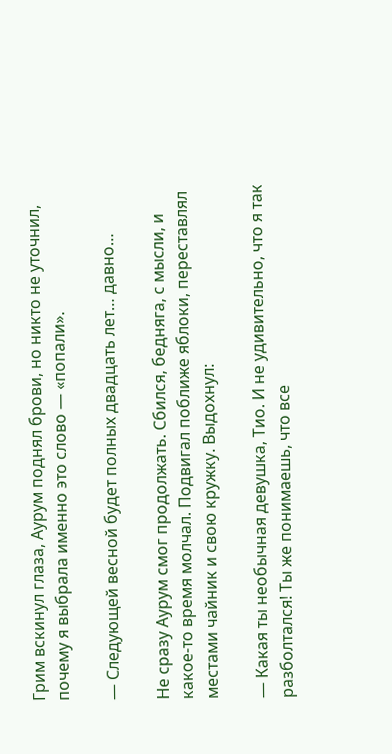Грим вскинул глаза, Аурум поднял брови, но никто не уточнил, почему я выбрала именно это слово — «попали».

— Следующей весной будет полных двадцать лет… давно…

Не сразу Аурум смог продолжать. Сбился, бедняга, с мысли, и какое-то время молчал. Подвигал поближе яблоки, переставлял местами чайник и свою кружку. Выдохнул:

— Какая ты необычная девушка, Тио. И не удивительно, что я так разболтался! Ты же понимаешь, что все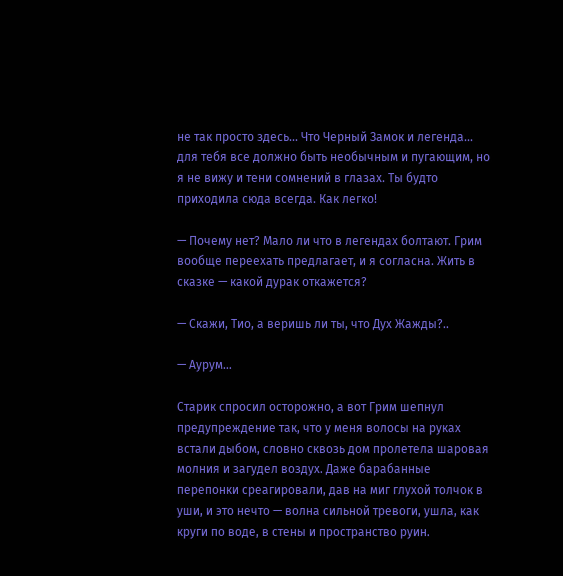не так просто здесь… Что Черный Замок и легенда… для тебя все должно быть необычным и пугающим, но я не вижу и тени сомнений в глазах. Ты будто приходила сюда всегда. Как легко!

— Почему нет? Мало ли что в легендах болтают. Грим вообще переехать предлагает, и я согласна. Жить в сказке — какой дурак откажется?

— Скажи, Тио, а веришь ли ты, что Дух Жажды?..

— Аурум…

Старик спросил осторожно, а вот Грим шепнул предупреждение так, что у меня волосы на руках встали дыбом, словно сквозь дом пролетела шаровая молния и загудел воздух. Даже барабанные перепонки среагировали, дав на миг глухой толчок в уши, и это нечто — волна сильной тревоги, ушла, как круги по воде, в стены и пространство руин.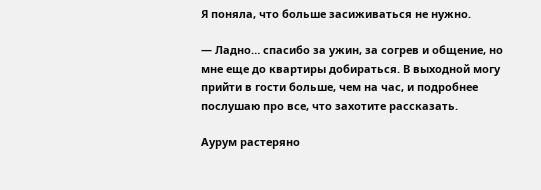Я поняла, что больше засиживаться не нужно.

— Ладно… спасибо за ужин, за согрев и общение, но мне еще до квартиры добираться. В выходной могу прийти в гости больше, чем на час, и подробнее послушаю про все, что захотите рассказать.

Аурум растеряно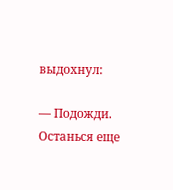выдохнул:

— Подожди. Останься еще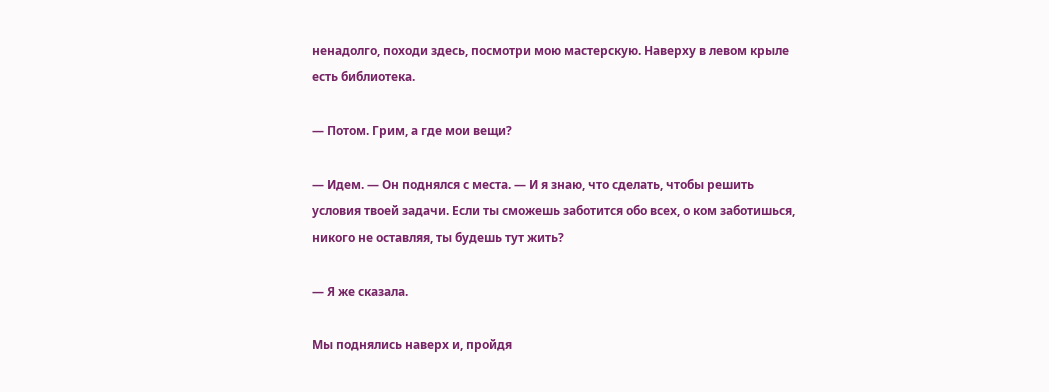ненадолго, походи здесь, посмотри мою мастерскую. Наверху в левом крыле есть библиотека.

— Потом. Грим, а где мои вещи?

— Идем. — Он поднялся с места. — И я знаю, что сделать, чтобы решить условия твоей задачи. Если ты сможешь заботится обо всех, о ком заботишься, никого не оставляя, ты будешь тут жить?

— Я же сказала.

Мы поднялись наверх и, пройдя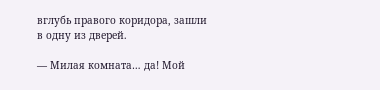вглубь правого коридора, зашли в одну из дверей.

— Милая комната… да! Мой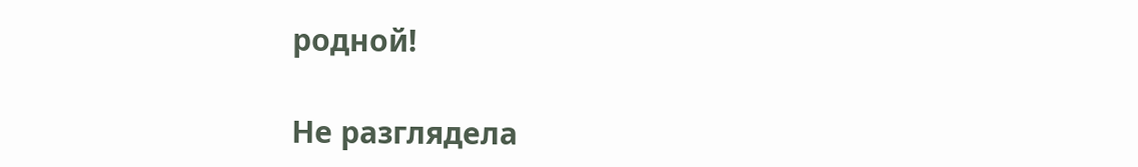родной!

Не разглядела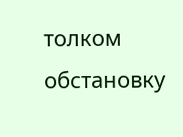толком обстановку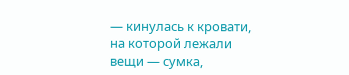— кинулась к кровати, на которой лежали вещи — сумка,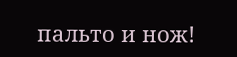пальто и нож!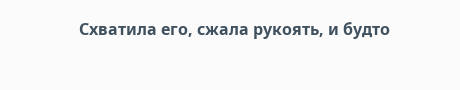Схватила его, сжала рукоять, и будто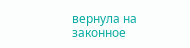вернула на законное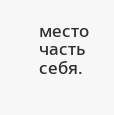место часть себя.